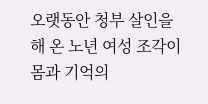오랫동안 청부 살인을 해 온 노년 여성 조각이 몸과 기억의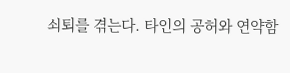쇠퇴를 겪는다. 타인의 공허와 연약함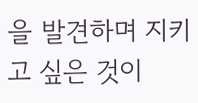을 발견하며 지키고 싶은 것이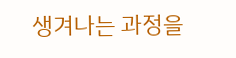생겨나는 과정을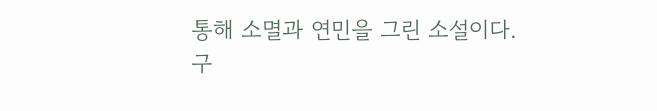통해 소멸과 연민을 그린 소설이다.
구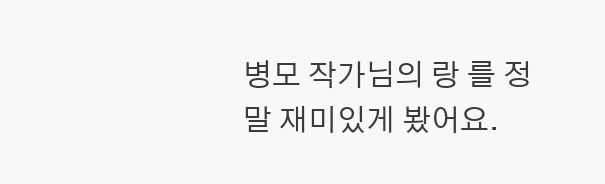병모 작가님의 랑 를 정말 재미있게 봤어요.